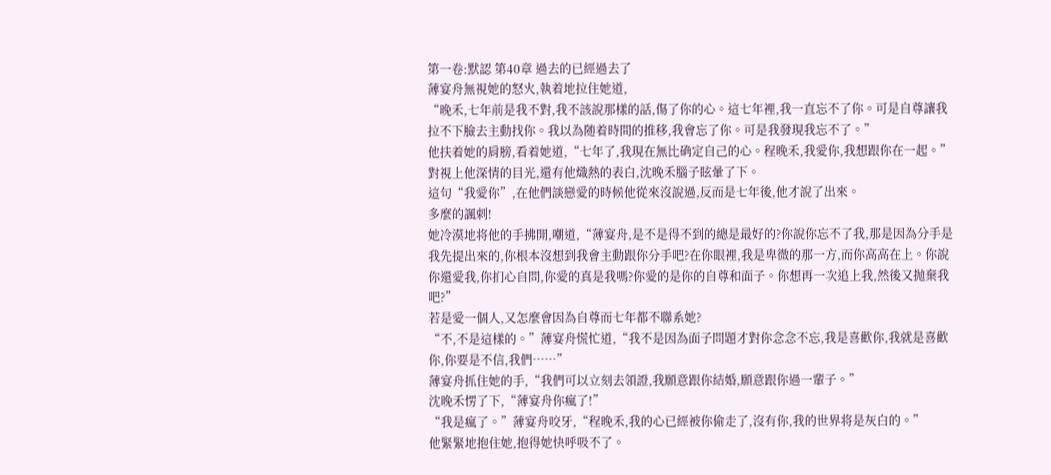第一卷:默認 第40章 過去的已經過去了
薄宴舟無視她的怒火,執着地拉住她道,
“晚禾,七年前是我不對,我不該說那樣的話,傷了你的心。這七年裡,我一直忘不了你。可是自尊讓我拉不下臉去主動找你。我以為随着時間的推移,我會忘了你。可是我發現我忘不了。”
他扶着她的肩膀,看着她道,“七年了,我現在無比确定自己的心。程晚禾,我愛你,我想跟你在一起。”
對視上他深情的目光,還有他熾熱的表白,沈晚禾腦子眩暈了下。
這句“我愛你”,在他們談戀愛的時候他從來沒說過,反而是七年後,他才說了出來。
多麼的諷刺!
她冷漠地将他的手拂開,嘲道,“薄宴舟,是不是得不到的總是最好的?你說你忘不了我,那是因為分手是我先提出來的,你根本沒想到我會主動跟你分手吧?在你眼裡,我是卑微的那一方,而你高高在上。你說你還愛我,你扪心自問,你愛的真是我嗎?你愛的是你的自尊和面子。你想再一次追上我,然後又抛棄我吧?”
若是愛一個人,又怎麼會因為自尊而七年都不聯系她?
“不,不是這樣的。”薄宴舟慌忙道,“我不是因為面子問題才對你念念不忘,我是喜歡你,我就是喜歡你,你要是不信,我們……”
薄宴舟抓住她的手,“我們可以立刻去領證,我願意跟你結婚,願意跟你過一輩子。”
沈晚禾愣了下,“薄宴舟你瘋了!”
“我是瘋了。”薄宴舟咬牙,“程晚禾,我的心已經被你偷走了,沒有你,我的世界将是灰白的。”
他緊緊地抱住她,抱得她快呼吸不了。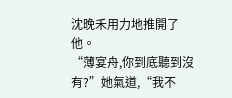沈晚禾用力地推開了他。
“薄宴舟,你到底聽到沒有?”她氣道,“我不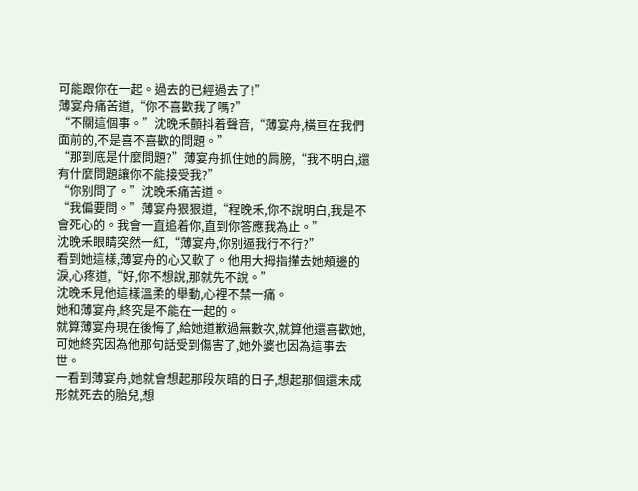可能跟你在一起。過去的已經過去了!”
薄宴舟痛苦道,“你不喜歡我了嗎?”
“不關這個事。”沈晚禾顫抖着聲音,“薄宴舟,橫亘在我們面前的,不是喜不喜歡的問題。”
“那到底是什麼問題?”薄宴舟抓住她的肩膀,“我不明白,還有什麼問題讓你不能接受我?”
“你别問了。”沈晚禾痛苦道。
“我偏要問。”薄宴舟狠狠道,“程晚禾,你不說明白,我是不會死心的。我會一直追着你,直到你答應我為止。”
沈晚禾眼睛突然一紅,“薄宴舟,你别逼我行不行?”
看到她這樣,薄宴舟的心又軟了。他用大拇指攆去她頰邊的淚,心疼道,“好,你不想說,那就先不說。”
沈晚禾見他這樣溫柔的舉動,心裡不禁一痛。
她和薄宴舟,終究是不能在一起的。
就算薄宴舟現在後悔了,給她道歉過無數次,就算他還喜歡她,可她終究因為他那句話受到傷害了,她外婆也因為這事去世。
一看到薄宴舟,她就會想起那段灰暗的日子,想起那個還未成形就死去的胎兒,想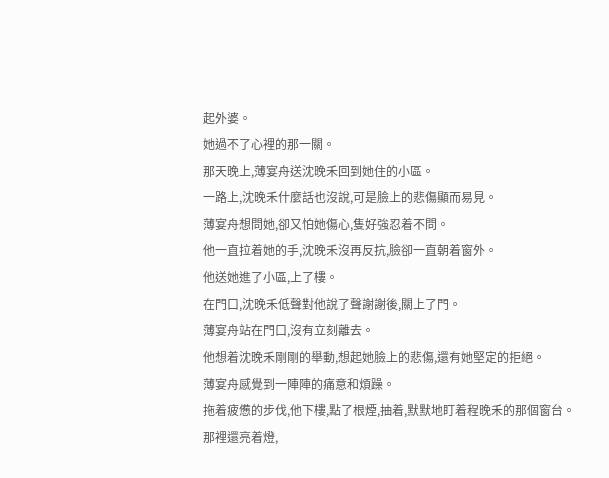起外婆。
她過不了心裡的那一關。
那天晚上,薄宴舟送沈晚禾回到她住的小區。
一路上,沈晚禾什麼話也沒說,可是臉上的悲傷顯而易見。
薄宴舟想問她,卻又怕她傷心,隻好強忍着不問。
他一直拉着她的手,沈晚禾沒再反抗,臉卻一直朝着窗外。
他送她進了小區,上了樓。
在門口,沈晚禾低聲對他說了聲謝謝後,關上了門。
薄宴舟站在門口,沒有立刻離去。
他想着沈晚禾剛剛的舉動,想起她臉上的悲傷,還有她堅定的拒絕。
薄宴舟感覺到一陣陣的痛意和煩躁。
拖着疲憊的步伐,他下樓,點了根煙,抽着,默默地盯着程晚禾的那個窗台。
那裡還亮着燈,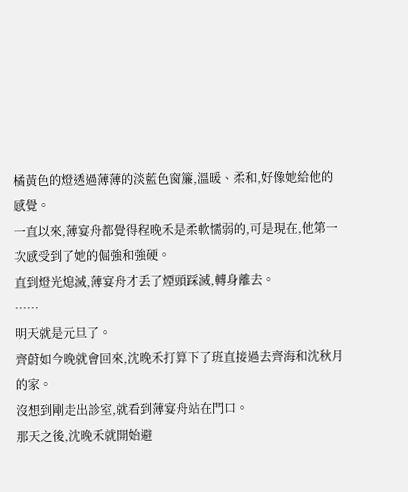橘黃色的燈透過薄薄的淡藍色窗簾,溫暖、柔和,好像她給他的感覺。
一直以來,薄宴舟都覺得程晚禾是柔軟懦弱的,可是現在,他第一次感受到了她的倔強和強硬。
直到燈光熄滅,薄宴舟才丢了煙頭踩滅,轉身離去。
……
明天就是元旦了。
齊蔚如今晚就會回來,沈晚禾打算下了班直接過去齊海和沈秋月的家。
沒想到剛走出診室,就看到薄宴舟站在門口。
那天之後,沈晚禾就開始避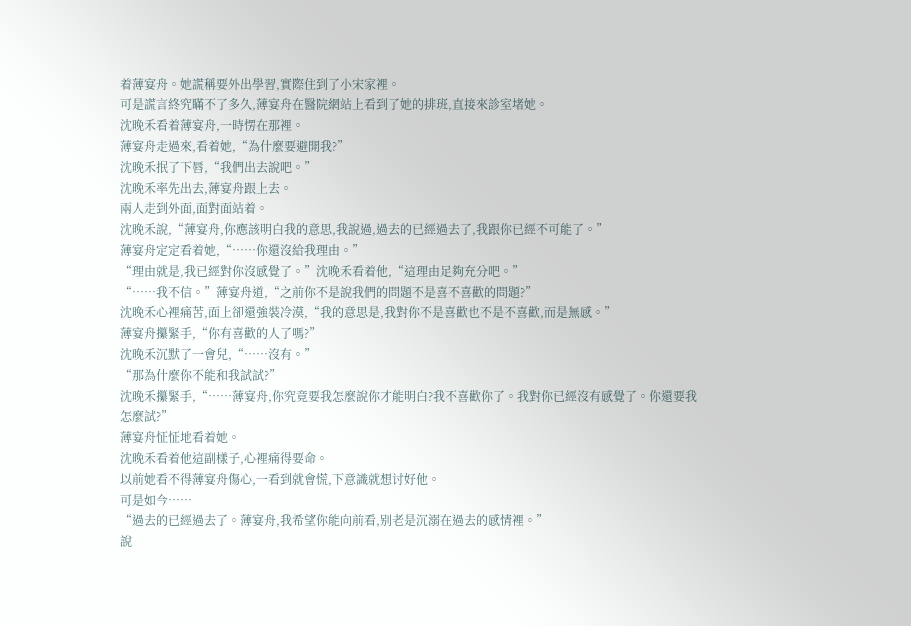着薄宴舟。她謊稱要外出學習,實際住到了小宋家裡。
可是謊言終究瞞不了多久,薄宴舟在醫院網站上看到了她的排班,直接來診室堵她。
沈晚禾看着薄宴舟,一時愣在那裡。
薄宴舟走過來,看着她,“為什麼要避開我?”
沈晚禾抿了下唇,“我們出去說吧。”
沈晚禾率先出去,薄宴舟跟上去。
兩人走到外面,面對面站着。
沈晚禾說,“薄宴舟,你應該明白我的意思,我說過,過去的已經過去了,我跟你已經不可能了。”
薄宴舟定定看着她,“……你還沒給我理由。”
“理由就是,我已經對你沒感覺了。”沈晚禾看着他,“這理由足夠充分吧。”
“……我不信。”薄宴舟道,“之前你不是說我們的問題不是喜不喜歡的問題?”
沈晚禾心裡痛苦,面上卻還強裝冷漠,“我的意思是,我對你不是喜歡也不是不喜歡,而是無感。”
薄宴舟攥緊手,“你有喜歡的人了嗎?”
沈晚禾沉默了一會兒,“……沒有。”
“那為什麼你不能和我試試?”
沈晚禾攥緊手,“……薄宴舟,你究竟要我怎麼說你才能明白?我不喜歡你了。我對你已經沒有感覺了。你還要我怎麼試?”
薄宴舟怔怔地看着她。
沈晚禾看着他這副樣子,心裡痛得要命。
以前她看不得薄宴舟傷心,一看到就會慌,下意識就想讨好他。
可是如今……
“過去的已經過去了。薄宴舟,我希望你能向前看,别老是沉溺在過去的感情裡。”
說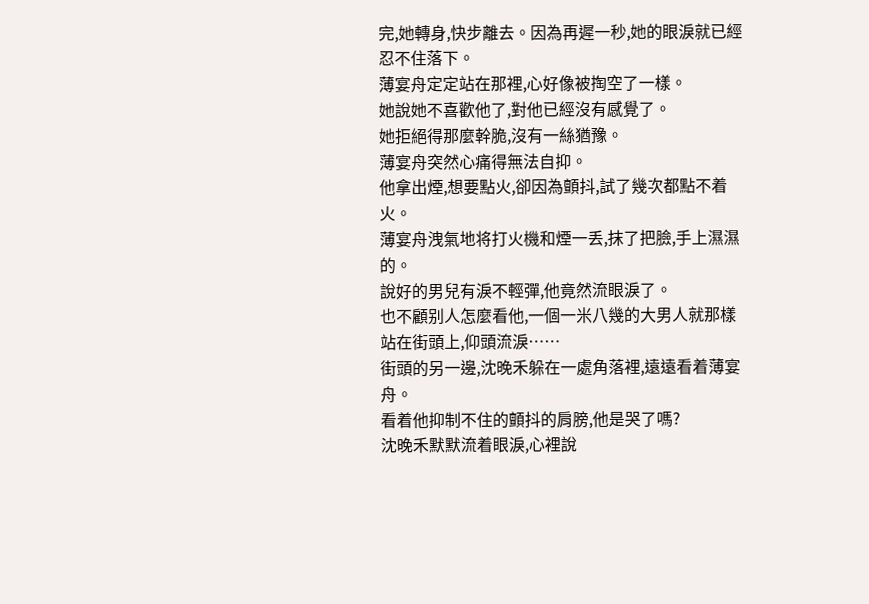完,她轉身,快步離去。因為再遲一秒,她的眼淚就已經忍不住落下。
薄宴舟定定站在那裡,心好像被掏空了一樣。
她說她不喜歡他了,對他已經沒有感覺了。
她拒絕得那麼幹脆,沒有一絲猶豫。
薄宴舟突然心痛得無法自抑。
他拿出煙,想要點火,卻因為顫抖,試了幾次都點不着火。
薄宴舟洩氣地将打火機和煙一丢,抹了把臉,手上濕濕的。
說好的男兒有淚不輕彈,他竟然流眼淚了。
也不顧别人怎麼看他,一個一米八幾的大男人就那樣站在街頭上,仰頭流淚……
街頭的另一邊,沈晚禾躲在一處角落裡,遠遠看着薄宴舟。
看着他抑制不住的顫抖的肩膀,他是哭了嗎?
沈晚禾默默流着眼淚,心裡說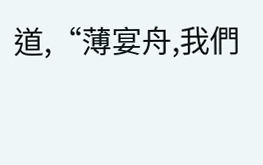道,“薄宴舟,我們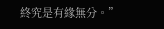終究是有緣無分。”